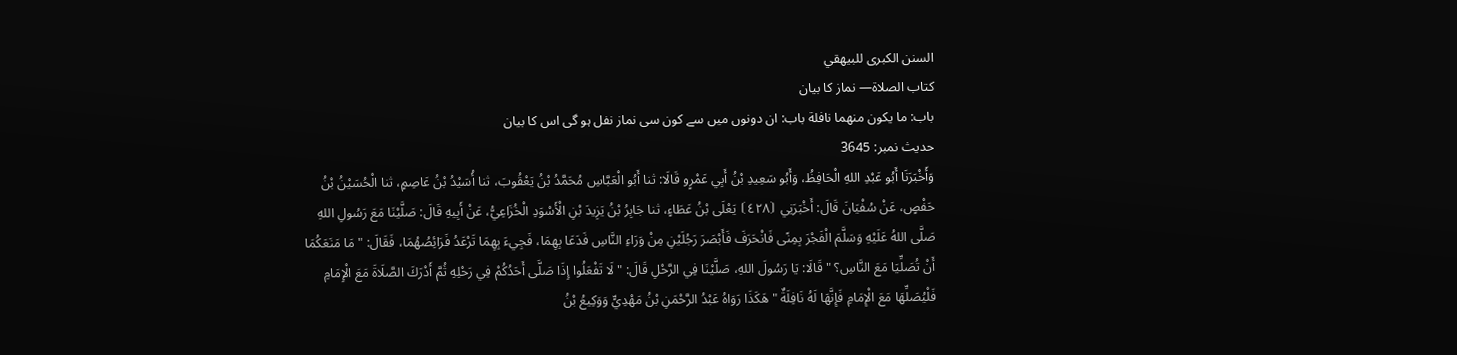السنن الكبرى للبيهقي
كتاب الصلاة— نماز کا بیان
باب: ما يكون منهما نافلة باب: ان دونوں میں سے کون سی نماز نفل ہو گی اس کا بیان
حدیث نمبر: 3645
وَأَخْبَرَنَا أَبُو عَبْدِ اللهِ الْحَافِظُ، وَأَبُو سَعِيدِ بْنُ أَبِي عَمْرٍو قَالَا: ثنا أَبُو الْعَبَّاسِ مُحَمَّدُ بْنُ يَعْقُوبَ، ثنا أُسَيْدُ بْنُ عَاصِمٍ، ثنا الْحُسَيْنُ بْنُ حَفْصٍ، عَنْ سُفْيَانَ قَالَ: أَخْبَرَنِي ⦗٤٢٨⦘ يَعْلَى بْنُ عَطَاءٍ، ثنا جَابِرُ بْنُ يَزِيدَ بْنِ الْأَسْوَدِ الْخُزَاعِيُّ، عَنْ أَبِيهِ قَالَ: صَلَّيْنَا مَعَ رَسُولِ اللهِ صَلَّى اللهُ عَلَيْهِ وَسَلَّمَ الْفَجْرَ بِمِنًى فَانْحَرَفَ فَأَبْصَرَ رَجُلَيْنِ مِنْ وَرَاءِ النَّاسِ فَدَعَا بِهِمَا، فَجِيءَ بِهِمَا تَرْعَدُ فَرَائِصُهُمَا، فَقَالَ: " مَا مَنَعَكُمَا أَنْ تُصَلِّيَا مَعَ النَّاسِ؟ " قَالَا: يَا رَسُولَ اللهِ، صَلَّيْنَا فِي الرَّحْلِ قَالَ: " لَا تَفْعَلُوا إِذَا صَلَّى أَحَدُكُمْ فِي رَحْلِهِ ثُمَّ أَدْرَكَ الصَّلَاةَ مَعَ الْإِمَامِ فَلْيُصَلِّهَا مَعَ الْإِمَامِ فَإِنَّهَا لَهُ نَافِلَةٌ " هَكَذَا رَوَاهُ عَبْدُ الرَّحْمَنِ بْنُ مَهْدِيٍّ وَوَكِيعُ بْنُ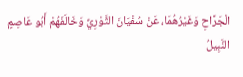الْجَرَّاحِ وَغَيْرُهُمَا، عَنْ سُفْيَانَ الثَّوْرِيِّ وَخَالَفَهُمْ أَبُو عَاصِمٍ النَّبِيلُ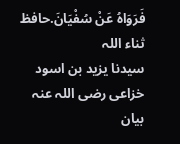فَرَوَاهُ عَنْ سُفْيَانَ.حافظ ثناء اللہ
سیدنا یزید بن اسود خزاعی رضی اللہ عنہ بیان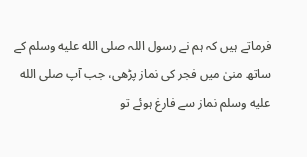فرماتے ہیں کہ ہم نے رسول اللہ صلى الله عليه وسلم کے ساتھ منیٰ میں فجر کی نماز پڑھی، جب آپ صلى الله عليه وسلم نماز سے فارغ ہوئے تو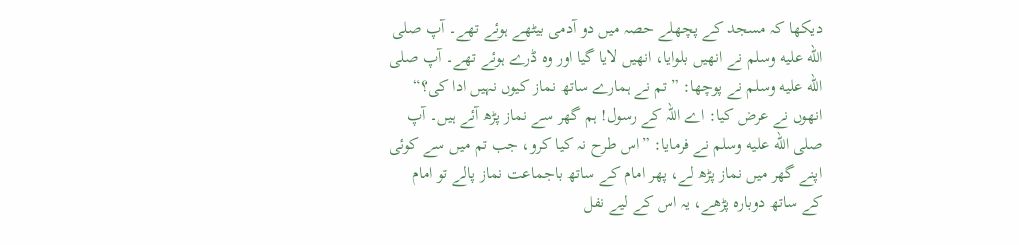دیکھا کہ مسجد کے پچھلے حصہ میں دو آدمی بیٹھے ہوئے تھے۔ آپ صلى الله عليه وسلم نے انھیں بلوایا، انھیں لایا گیا اور وہ ڈرے ہوئے تھے۔ آپ صلى الله عليه وسلم نے پوچھا: ”تم نے ہمارے ساتھ نماز کیوں نہیں ادا کی؟“ انھوں نے عرض کیا: اے اللہ کے رسول! ہم گھر سے نماز پڑھ آئے ہیں۔ آپ صلى الله عليه وسلم نے فرمایا: ”اس طرح نہ کیا کرو، جب تم میں سے کوئی اپنے گھر میں نماز پڑھ لے، پھر امام کے ساتھ باجماعت نماز پالے تو امام کے ساتھ دوبارہ پڑھے، یہ اس کے لیے نفل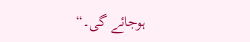ہوجائے گی۔“